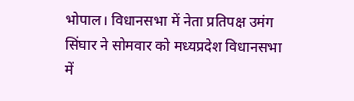भोपाल। विधानसभा में नेता प्रतिपक्ष उमंग सिंघार ने सोमवार को मध्यप्रदेश विधानसभा में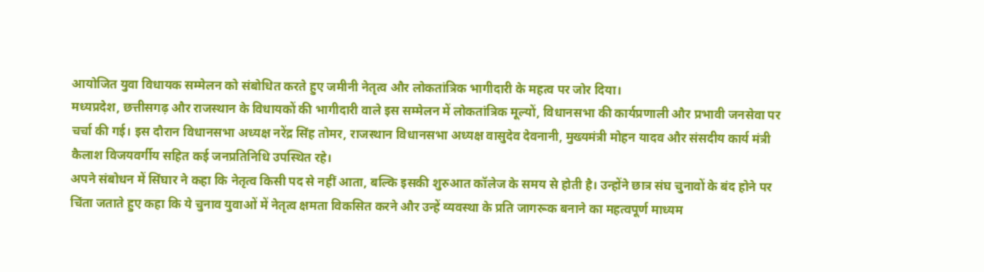आयोजित युवा विधायक सम्मेलन को संबोधित करते हुए जमीनी नेतृत्व और लोकतांत्रिक भागीदारी के महत्व पर जोर दिया।
मध्यप्रदेश, छत्तीसगढ़ और राजस्थान के विधायकों की भागीदारी वाले इस सम्मेलन में लोकतांत्रिक मूल्यों, विधानसभा की कार्यप्रणाली और प्रभावी जनसेवा पर चर्चा की गई। इस दौरान विधानसभा अध्यक्ष नरेंद्र सिंह तोमर, राजस्थान विधानसभा अध्यक्ष वासुदेव देवनानी, मुख्यमंत्री मोहन यादव और संसदीय कार्य मंत्री कैलाश विजयवर्गीय सहित कई जनप्रतिनिधि उपस्थित रहे।
अपने संबोधन में सिंघार ने कहा कि नेतृत्व किसी पद से नहीं आता, बल्कि इसकी शुरुआत कॉलेज के समय से होती है। उन्होंने छात्र संघ चुनावों के बंद होने पर चिंता जताते हुए कहा कि ये चुनाव युवाओं में नेतृत्व क्षमता विकसित करने और उन्हें व्यवस्था के प्रति जागरूक बनाने का महत्वपूर्ण माध्यम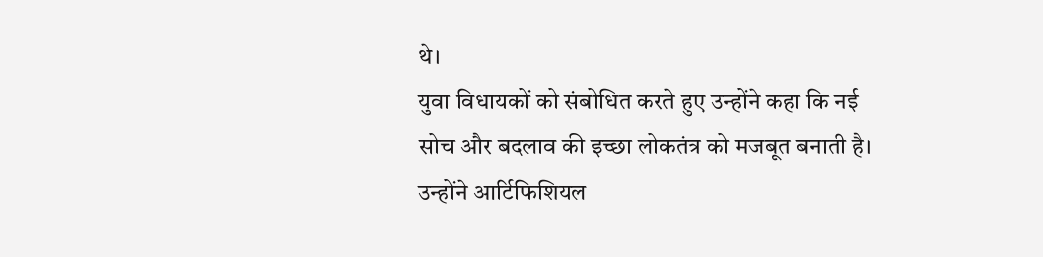थे।
युवा विधायकों को संबोधित करते हुए उन्होंने कहा कि नई सोच और बदलाव की इच्छा लोकतंत्र को मजबूत बनाती है। उन्होंने आर्टिफिशियल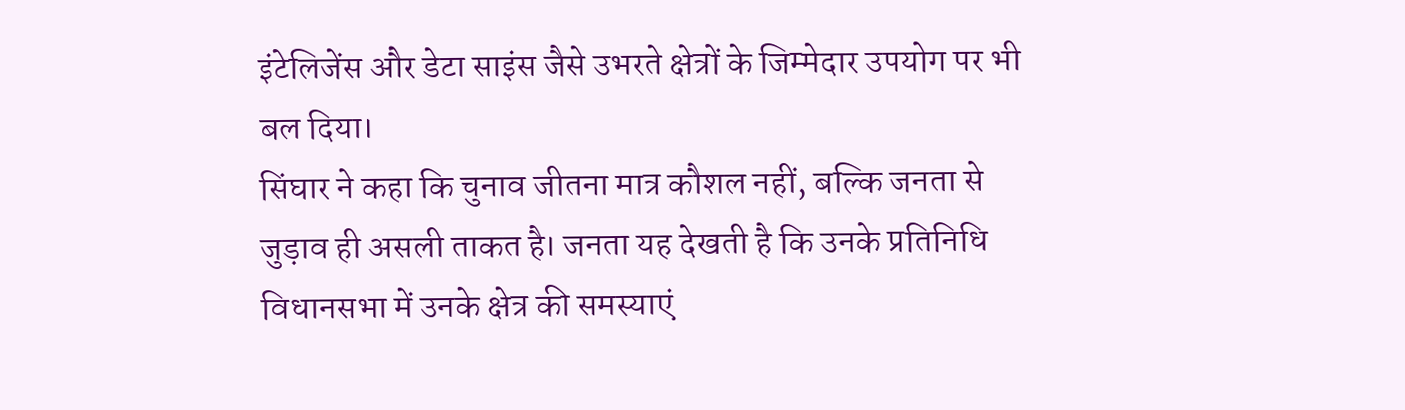इंटेलिजेंस और डेटा साइंस जैसे उभरते क्षेत्रों के जिम्मेदार उपयोग पर भी बल दिया।
सिंघार ने कहा कि चुनाव जीतना मात्र कौशल नहीं, बल्कि जनता से जुड़ाव ही असली ताकत है। जनता यह देखती है कि उनके प्रतिनिधि विधानसभा में उनके क्षेत्र की समस्याएं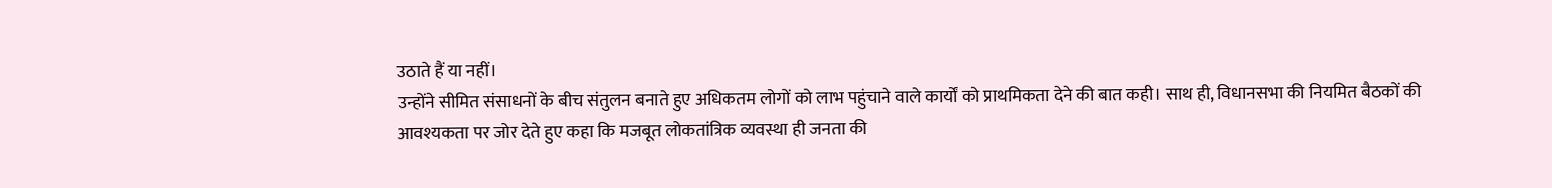उठाते हैं या नहीं।
उन्होंने सीमित संसाधनों के बीच संतुलन बनाते हुए अधिकतम लोगों को लाभ पहुंचाने वाले कार्यों को प्राथमिकता देने की बात कही। साथ ही, विधानसभा की नियमित बैठकों की आवश्यकता पर जोर देते हुए कहा कि मजबूत लोकतांत्रिक व्यवस्था ही जनता की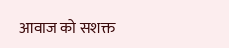आवाज को सशक्त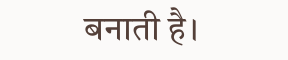बनाती है।